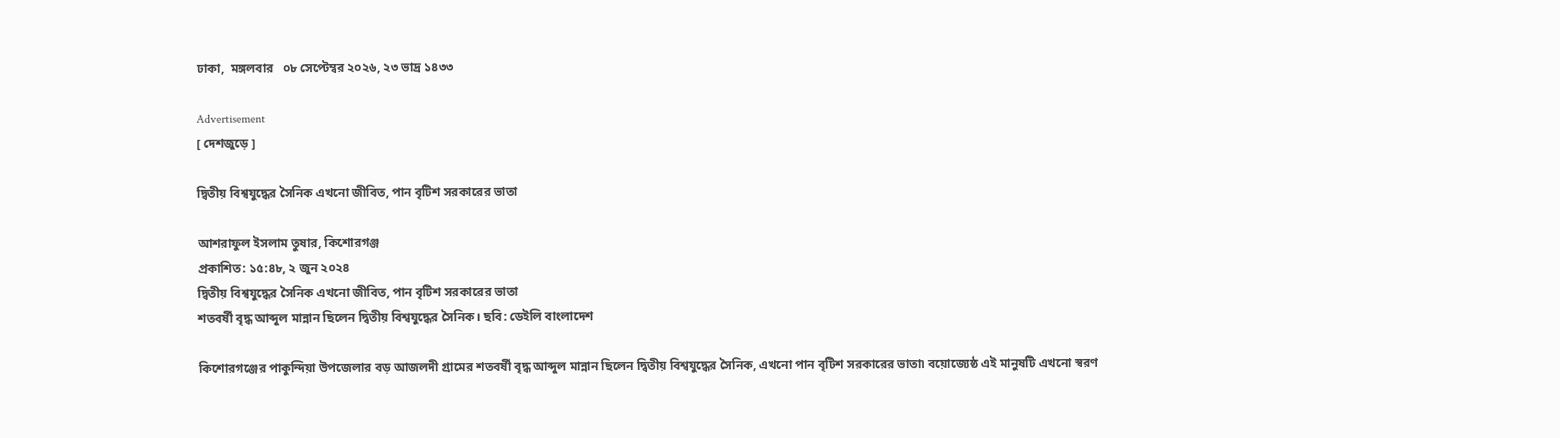ঢাকা,  মঙ্গলবার   ০৮ সেপ্টেম্বর ২০২৬, ২৩ ভাদ্র ১৪৩৩

Advertisement
[ দেশজুড়ে ]

দ্বিতীয় বিশ্বযুদ্ধের সৈনিক এখনো জীবিত, পান বৃটিশ সরকারের ভাতা

আশরাফুল ইসলাম তুষার, কিশোরগঞ্জ
প্রকাশিত: ১৫:৪৮, ২ জুন ২০২৪
দ্বিতীয় বিশ্বযুদ্ধের সৈনিক এখনো জীবিত, পান বৃটিশ সরকারের ভাতা
শতবর্ষী বৃদ্ধ আব্দুল মান্নান ছিলেন দ্বিতীয় বিশ্বযুদ্ধের সৈনিক। ছবি: ডেইলি বাংলাদেশ

কিশোরগঞ্জের পাকুন্দিয়া উপজেলার বড় আজলদী গ্রামের শতবর্ষী বৃদ্ধ আব্দুল মান্নান ছিলেন দ্বিতীয় বিশ্বযুদ্ধের সৈনিক, এখনো পান বৃটিশ সরকারের ভাতা৷ বয়োজ্যেষ্ঠ এই মানুষটি এখনো স্বরণ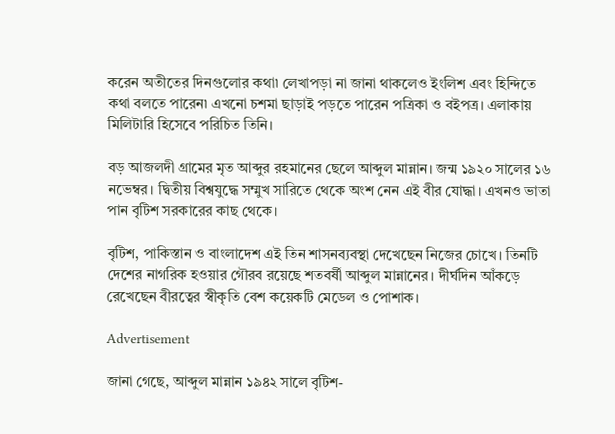করেন অতীতের দিনগুলোর কথা৷ লেখাপড়া না জানা থাকলেও ইংলিশ এবং হিন্দিতে কথা বলতে পারেন৷ এখনো চশমা ছাড়াই পড়তে পারেন পত্রিকা ও বইপত্র। এলাকায় মিলিটারি হিসেবে পরিচিত তিনি।

বড় আজলদী গ্রামের মৃত আব্দুর রহমানের ছেলে আব্দুল মান্নান। জন্ম ১৯২০ সালের ১৬ নভেম্বর। দ্বিতীয় বিশ্বযুদ্ধে সম্মুখ সারিতে থেকে অংশ নেন এই বীর যোদ্ধা। এখনও ভাতা পান বৃটিশ সরকারের কাছ থেকে।

বৃটিশ, পাকিস্তান ও বাংলাদেশ এই তিন শাসনব্যবস্থা দেখেছেন নিজের চোখে। তিনটি দেশের নাগরিক হওয়ার গৌরব রয়েছে শতবর্ষী আব্দুল মান্নানের। দীর্ঘদিন আঁকড়ে রেখেছেন বীরত্বের স্বীকৃতি বেশ কয়েকটি মেডেল ও পোশাক।

Advertisement

জানা গেছে, আব্দুল মান্নান ১৯৪২ সালে বৃটিশ-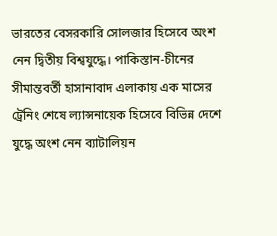ভারতের বেসরকারি সোলজার হিসেবে অংশ নেন দ্বিতীয় বিশ্বযুদ্ধে। পাকিস্তান-চীনের সীমান্তবর্তী হাসানাবাদ এলাকায় এক মাসের ট্রেনিং শেষে ল্যান্সনায়েক হিসেবে বিভিন্ন দেশে যুদ্ধে অংশ নেন ব্যাটালিয়ন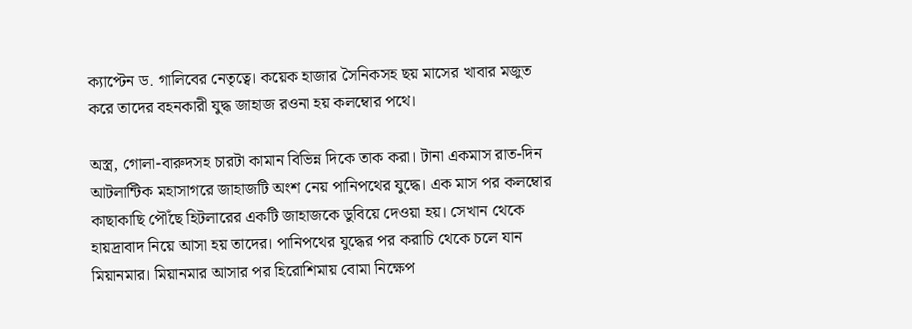ক্যাপ্টেন ড. গালিবের নেতৃত্বে। কয়েক হাজার সৈনিকসহ ছয় মাসের খাবার মজুত করে তাদের বহনকারী যুদ্ধ জাহাজ রওনা হয় কলম্বোর পথে।

অস্ত্র, গোলা-বারুদসহ চারটা কামান বিভিন্ন দিকে তাক করা। টানা একমাস রাত-দিন আটলান্টিক মহাসাগরে জাহাজটি অংশ নেয় পানিপথের যুদ্ধে। এক মাস পর কলম্বোর কাছাকাছি পৌঁছে হিটলারের একটি জাহাজকে ডুবিয়ে দেওয়া হয়। সেখান থেকে হায়দ্রাবাদ নিয়ে আসা হয় তাদের। পানিপথের যুদ্ধের পর করাচি থেকে চলে যান মিয়ানমার। মিয়ানমার আসার পর হিরোশিমায় বোমা নিক্ষেপ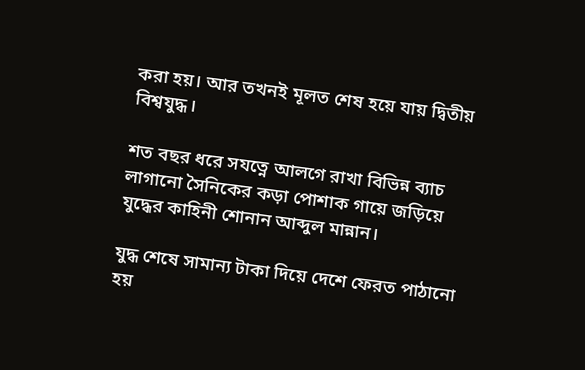করা হয়। আর তখনই মূলত শেষ হয়ে যায় দ্বিতীয় বিশ্বযুদ্ধ।

শত বছর ধরে সযত্নে আলগে রাখা বিভিন্ন ব্যাচ লাগানো সৈনিকের কড়া পোশাক গায়ে জড়িয়ে যুদ্ধের কাহিনী শোনান আব্দুল মান্নান।

যুদ্ধ শেষে সামান্য টাকা দিয়ে দেশে ফেরত পাঠানো হয়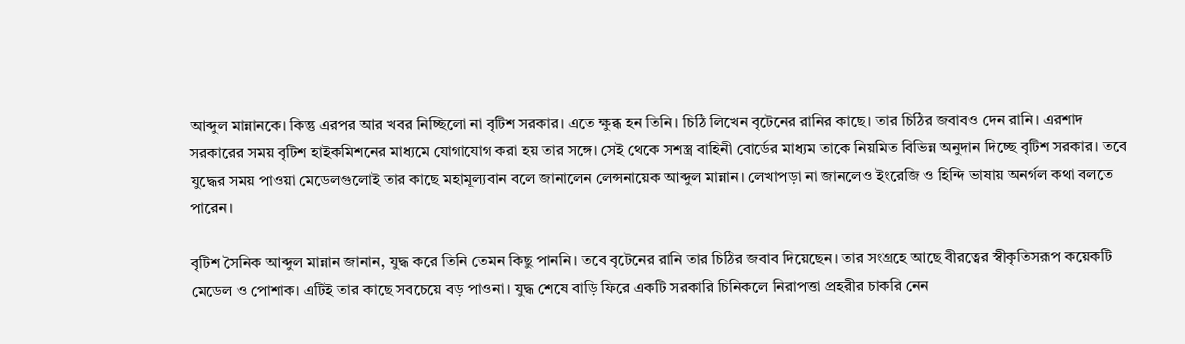আব্দুল মান্নানকে। কিন্তু এরপর আর খবর নিচ্ছিলো না বৃটিশ সরকার। এতে ক্ষুব্ধ হন তিনি। চিঠি লিখেন বৃটেনের রানির কাছে। তার চিঠির জবাবও দেন রানি। এরশাদ সরকারের সময় বৃটিশ হাইকমিশনের মাধ্যমে যোগাযোগ করা হয় তার সঙ্গে। সেই থেকে সশস্ত্র বাহিনী বোর্ডের মাধ্যম তাকে নিয়মিত বিভিন্ন অনুদান দিচ্ছে বৃটিশ সরকার। তবে যুদ্ধের সময় পাওয়া মেডেলগুলোই তার কাছে মহামূল্যবান বলে জানালেন লেন্সনায়েক আব্দুল মান্নান। লেখাপড়া না জানলেও ইংরেজি ও হিন্দি ভাষায় অনর্গল কথা বলতে পারেন।

বৃটিশ সৈনিক আব্দুল মান্নান জানান, যুদ্ধ করে তিনি তেমন কিছু পাননি। তবে বৃটেনের রানি তার চিঠির জবাব দিয়েছেন। তার সংগ্রহে আছে বীরত্বের স্বীকৃতিসরূপ কয়েকটি মেডেল ও পোশাক। এটিই তার কাছে সবচেয়ে বড় পাওনা। যুদ্ধ শেষে বাড়ি ফিরে একটি সরকারি চিনিকলে নিরাপত্তা প্রহরীর চাকরি নেন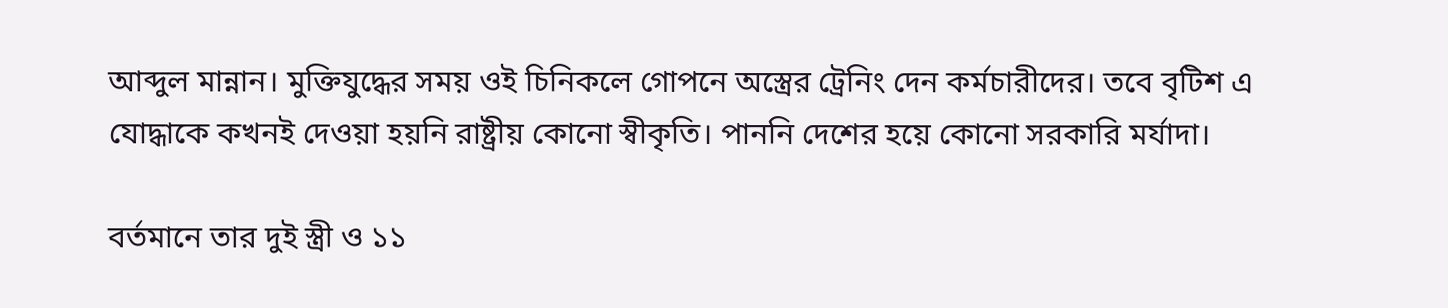আব্দুল মান্নান। মুক্তিযুদ্ধের সময় ওই চিনিকলে গোপনে অস্ত্রের ট্রেনিং দেন কর্মচারীদের। তবে বৃটিশ এ যোদ্ধাকে কখনই দেওয়া হয়নি রাষ্ট্রীয় কোনো স্বীকৃতি। পাননি দেশের হয়ে কোনো সরকারি মর্যাদা।

বর্তমানে তার দুই স্ত্রী ও ১১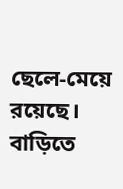ছেলে-মেয়ে রয়েছে। বাড়িতে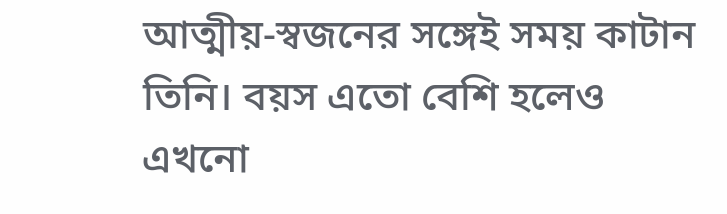আত্মীয়-স্বজনের সঙ্গেই সময় কাটান তিনি। বয়স এতো বেশি হলেও এখনো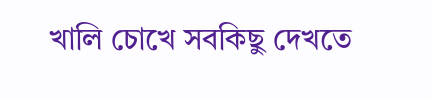খালি চোখে সবকিছু দেখতে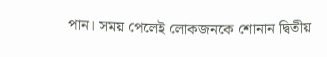পান। সময় পেলেই লোকজনকে শোনান দ্বিতীয়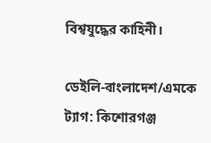বিশ্বযুদ্ধের কাহিনী।

ডেইলি-বাংলাদেশ/এমকে
ট্যাগ: কিশোরগঞ্জ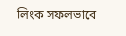লিংক সফলভাবে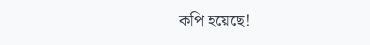কপি হয়েছে!